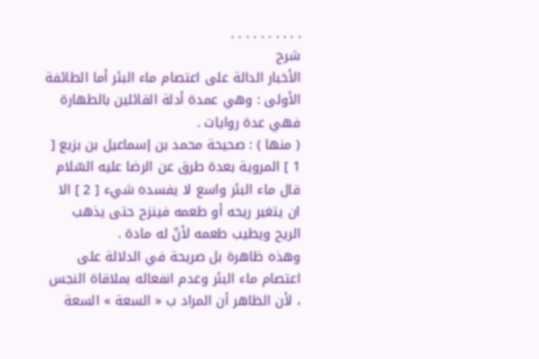. . . . . . . . . .
شرح
الأخبار الدالة على اعتصام ماء البئر أما الطائفة الأولى : وهي عمدة أدلة القائلين بالطهارة فهي عدة روايات .
( منها ) : صحيحة محمد بن إسماعيل بن بزيع [ 1 ] المروية بعدة طرق عن الرضا عليه السّلام قال ماء البئر واسع لا يفسده شيء [ 2 ] الا ان يتغير ريحه أو طعمه فينزح حتى يذهب الريح ويطيب طعمه لأنّ له مادة .
وهذه ظاهرة بل صريحة في الدلالة على اعتصام ماء البئر وعدم انفعاله بملاقاة النجس ، لأن الظاهر أن المراد ب « السعة » السعة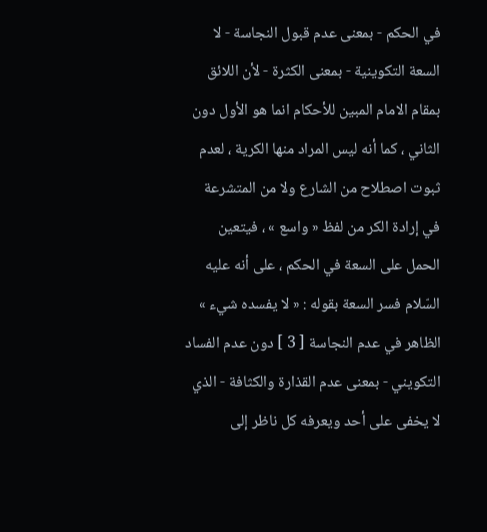في الحكم - بمعنى عدم قبول النجاسة - لا السعة التكوينية - بمعنى الكثرة - لأن اللائق بمقام الامام المبين للأحكام انما هو الأول دون الثاني ، كما أنه ليس المراد منها الكرية ، لعدم ثبوت اصطلاح من الشارع ولا من المتشرعة في إرادة الكر من لفظ « واسع » ، فيتعين الحمل على السعة في الحكم ، على أنه عليه السّلام فسر السعة بقوله : « لا يفسده شيء » الظاهر في عدم النجاسة [ 3 ] دون عدم الفساد التكويني - بمعنى عدم القذارة والكثافة - الذي لا يخفى على أحد ويعرفه كل ناظر إلى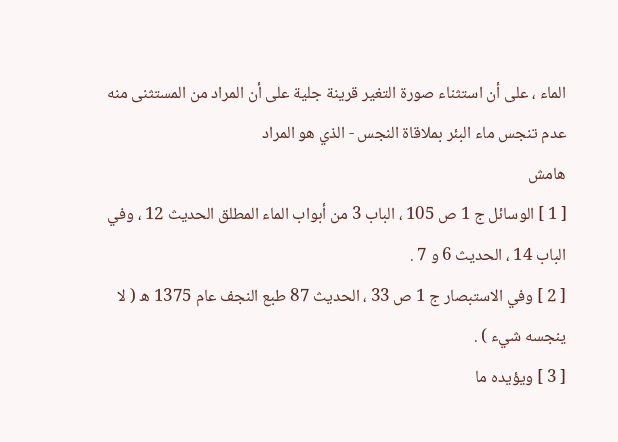الماء ، على أن استثناء صورة التغير قرينة جلية على أن المراد من المستثنى منه عدم تنجس ماء البئر بملاقاة النجس - الذي هو المراد
هامش
[ 1 ] الوسائل ج 1 ص 105 ، الباب 3 من أبواب الماء المطلق الحديث 12 ، وفي الباب 14 ، الحديث 6 و 7 .
[ 2 ] وفي الاستبصار ج 1 ص 33 ، الحديث 87 طبع النجف عام 1375 ه ( لا ينجسه شيء ) .
[ 3 ] ويؤيده ما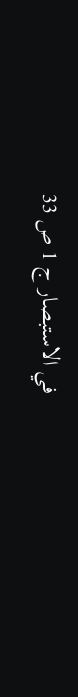في الاستبصار ج 1 ص 33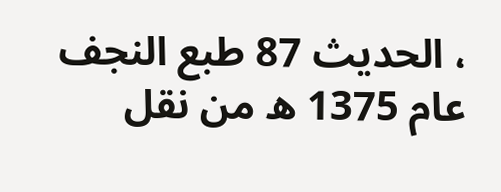، الحديث 87 طبع النجف عام 1375 ه من نقل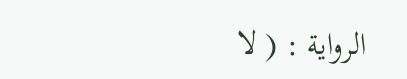الرواية : ( لا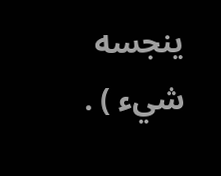ينجسه شيء ) .